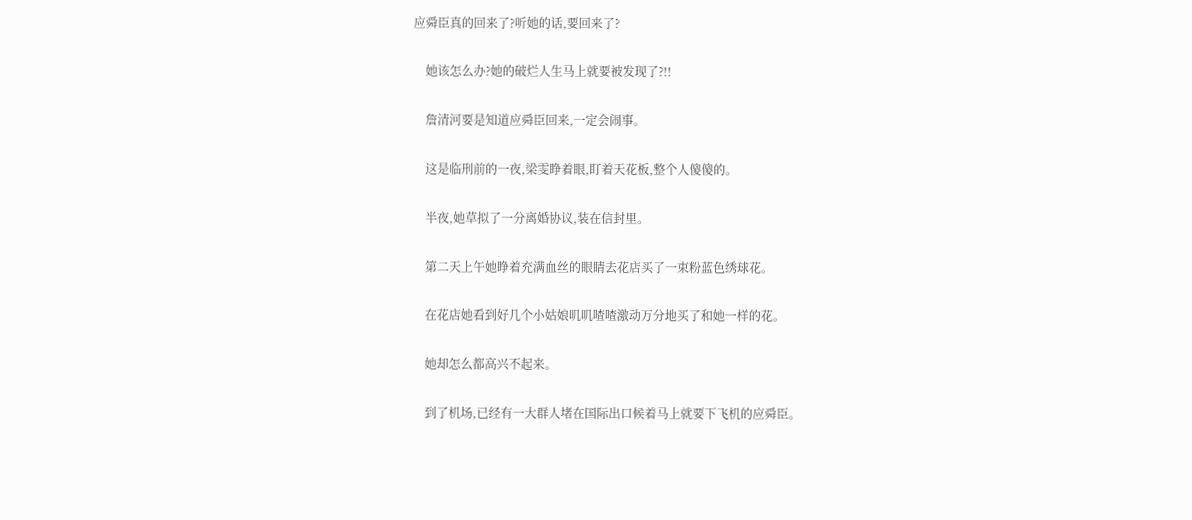应舜臣真的回来了?听她的话,要回来了?

    她该怎么办?她的破烂人生马上就要被发现了?!!

    詹清河要是知道应舜臣回来,一定会闹事。

    这是临刑前的一夜,梁雯睁着眼,盯着天花板,整个人傻傻的。

    半夜,她草拟了一分离婚协议,装在信封里。

    第二天上午她睁着充满血丝的眼睛去花店买了一束粉蓝色绣球花。

    在花店她看到好几个小姑娘叽叽喳喳激动万分地买了和她一样的花。

    她却怎么都高兴不起来。

    到了机场,已经有一大群人堵在国际出口候着马上就要下飞机的应舜臣。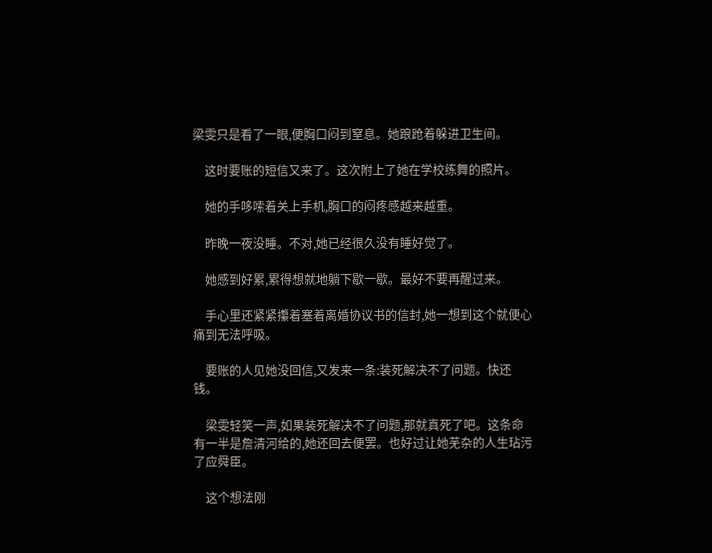梁雯只是看了一眼,便胸口闷到窒息。她踉跄着躲进卫生间。

    这时要账的短信又来了。这次附上了她在学校练舞的照片。

    她的手哆嗦着关上手机,胸口的闷疼感越来越重。

    昨晚一夜没睡。不对,她已经很久没有睡好觉了。

    她感到好累,累得想就地躺下歇一歇。最好不要再醒过来。

    手心里还紧紧攥着塞着离婚协议书的信封,她一想到这个就便心痛到无法呼吸。

    要账的人见她没回信,又发来一条:装死解决不了问题。快还钱。

    梁雯轻笑一声,如果装死解决不了问题,那就真死了吧。这条命有一半是詹清河给的,她还回去便罢。也好过让她芜杂的人生玷污了应舜臣。

    这个想法刚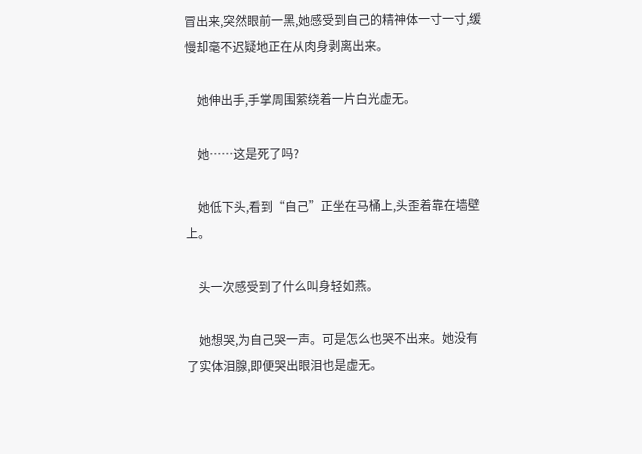冒出来,突然眼前一黑,她感受到自己的精神体一寸一寸,缓慢却毫不迟疑地正在从肉身剥离出来。

    她伸出手,手掌周围萦绕着一片白光虚无。

    她……这是死了吗?

    她低下头,看到“自己”正坐在马桶上,头歪着靠在墙壁上。

    头一次感受到了什么叫身轻如燕。

    她想哭,为自己哭一声。可是怎么也哭不出来。她没有了实体泪腺,即便哭出眼泪也是虚无。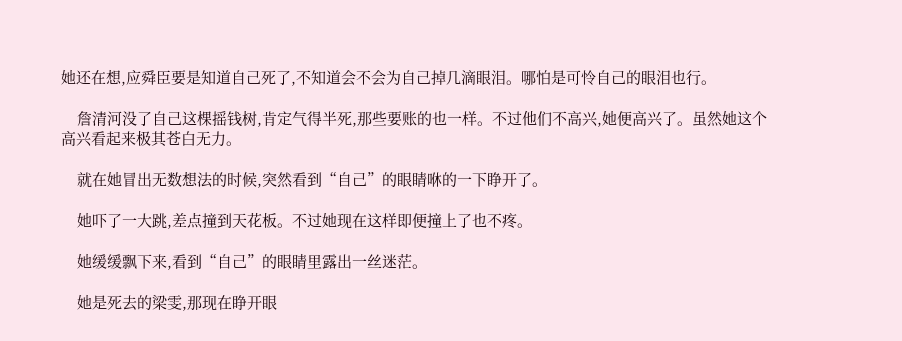她还在想,应舜臣要是知道自己死了,不知道会不会为自己掉几滴眼泪。哪怕是可怜自己的眼泪也行。

    詹清河没了自己这棵摇钱树,肯定气得半死,那些要账的也一样。不过他们不高兴,她便高兴了。虽然她这个高兴看起来极其苍白无力。

    就在她冒出无数想法的时候,突然看到“自己”的眼睛咻的一下睁开了。

    她吓了一大跳,差点撞到天花板。不过她现在这样即便撞上了也不疼。

    她缓缓飘下来,看到“自己”的眼睛里露出一丝迷茫。

    她是死去的梁雯,那现在睁开眼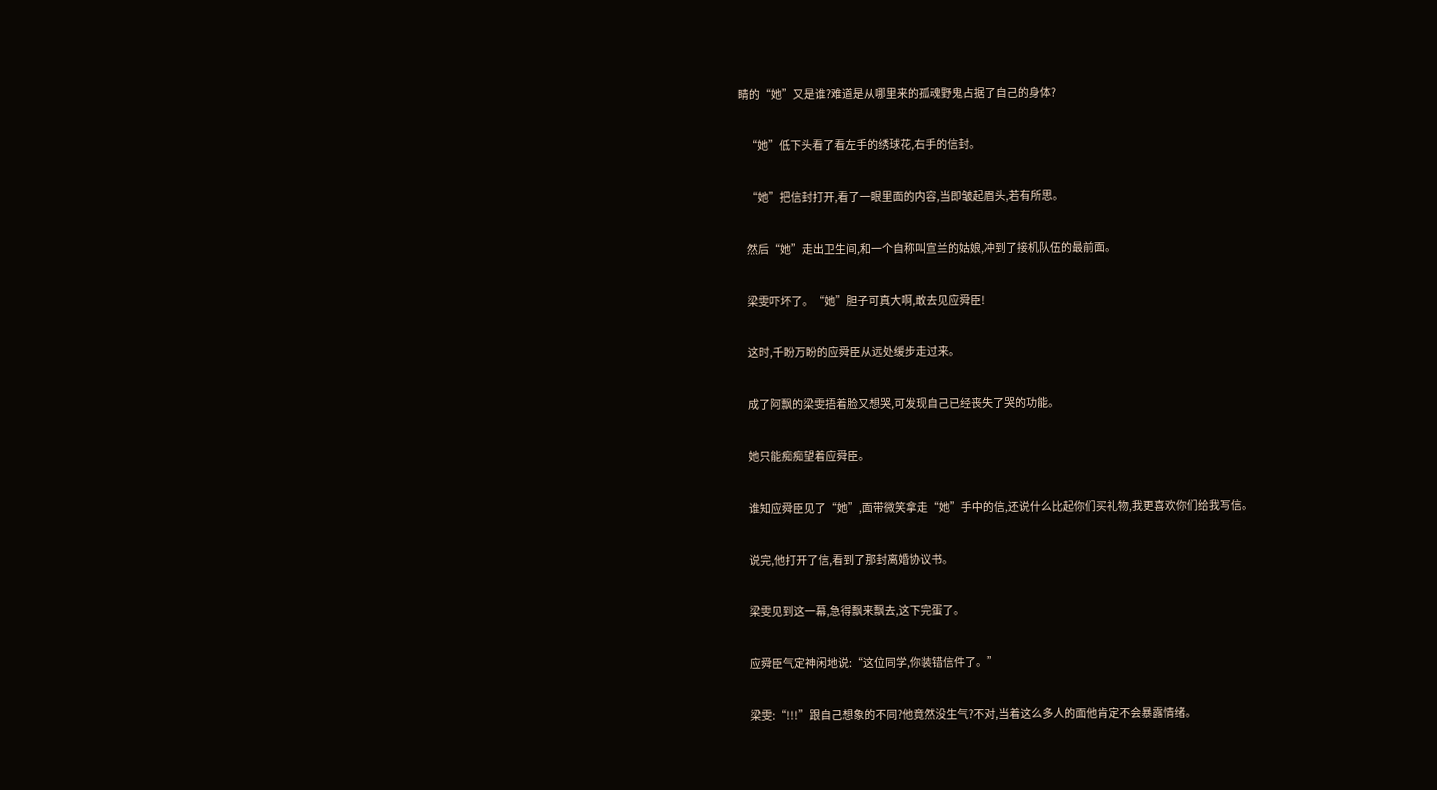睛的“她”又是谁?难道是从哪里来的孤魂野鬼占据了自己的身体?

    “她”低下头看了看左手的绣球花,右手的信封。

    “她”把信封打开,看了一眼里面的内容,当即皱起眉头,若有所思。

    然后“她”走出卫生间,和一个自称叫宣兰的姑娘,冲到了接机队伍的最前面。

    梁雯吓坏了。“她”胆子可真大啊,敢去见应舜臣!

    这时,千盼万盼的应舜臣从远处缓步走过来。

    成了阿飘的梁雯捂着脸又想哭,可发现自己已经丧失了哭的功能。

    她只能痴痴望着应舜臣。

    谁知应舜臣见了“她”,面带微笑拿走“她”手中的信,还说什么比起你们买礼物,我更喜欢你们给我写信。

    说完,他打开了信,看到了那封离婚协议书。

    梁雯见到这一幕,急得飘来飘去,这下完蛋了。

    应舜臣气定神闲地说:“这位同学,你装错信件了。”

    梁雯:“!!!”跟自己想象的不同?他竟然没生气?不对,当着这么多人的面他肯定不会暴露情绪。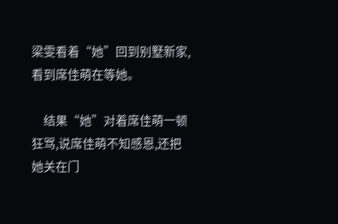梁雯看着“她”回到别墅新家,看到席佳萌在等她。

    结果“她”对着席佳萌一顿狂骂,说席佳萌不知感恩,还把她关在门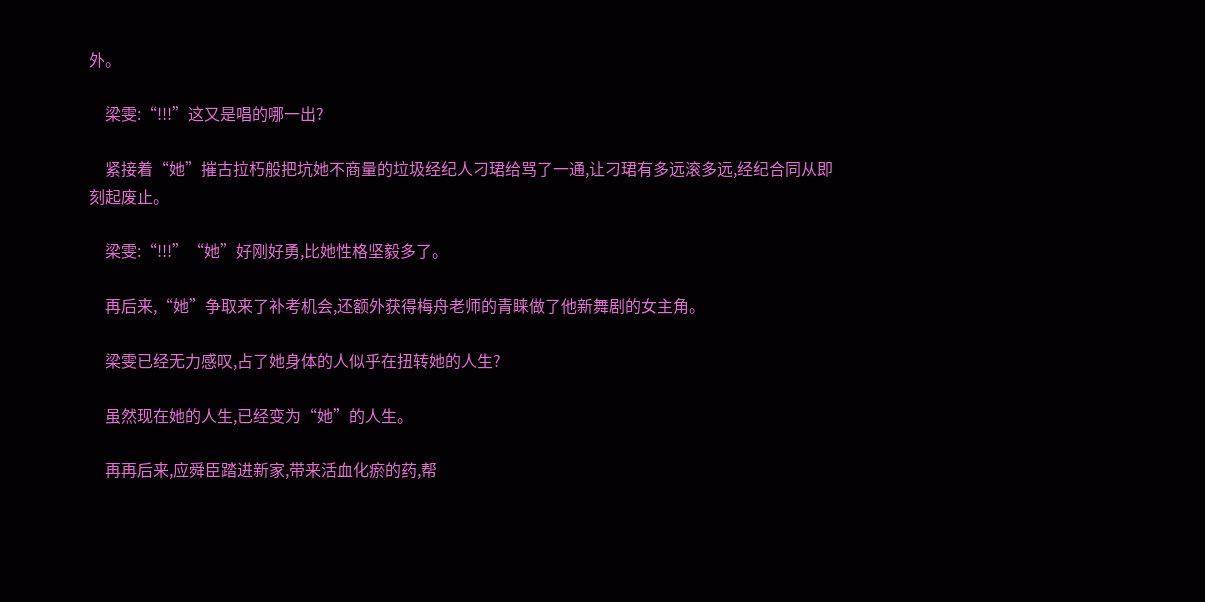外。

    梁雯:“!!!”这又是唱的哪一出?

    紧接着“她”摧古拉朽般把坑她不商量的垃圾经纪人刁珺给骂了一通,让刁珺有多远滚多远,经纪合同从即刻起废止。

    梁雯:“!!!”“她”好刚好勇,比她性格坚毅多了。

    再后来,“她”争取来了补考机会,还额外获得梅舟老师的青睐做了他新舞剧的女主角。

    梁雯已经无力感叹,占了她身体的人似乎在扭转她的人生?

    虽然现在她的人生,已经变为“她”的人生。

    再再后来,应舜臣踏进新家,带来活血化瘀的药,帮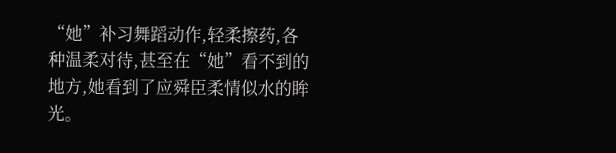“她”补习舞蹈动作,轻柔擦药,各种温柔对待,甚至在“她”看不到的地方,她看到了应舜臣柔情似水的眸光。